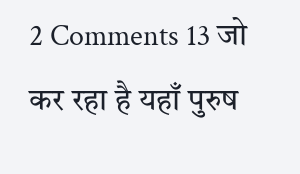2 Comments 13 जो कर रहा है यहाँ पुरुष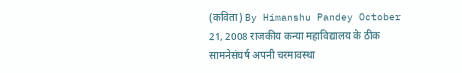(कविता) By Himanshu Pandey October 21, 2008 राजकीय कन्या महाविद्यालय के ठीक सामनेसंघर्ष अपनी चरमावस्था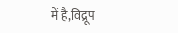में है,विद्रूप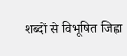शब्दों से विभूषित जिह्वा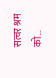सत्वर श्रम को…